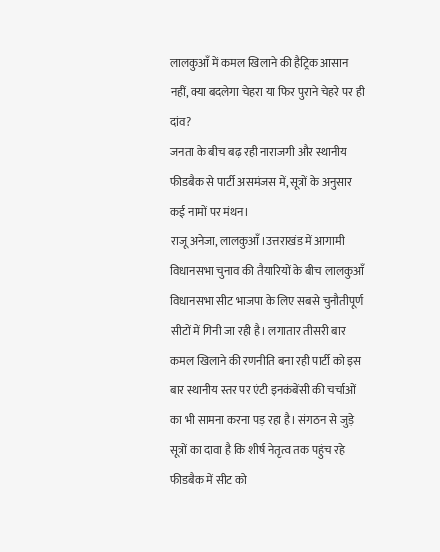लालकुआँ में कमल खिलाने की हैट्रिक आसान नहीं, क्या बदलेगा चेहरा या फिर पुराने चेहरे पर ही दांव?
जनता के बीच बढ़ रही नाराजगी और स्थानीय फीडबैक से पार्टी असमंजस में, सूत्रों के अनुसार कई नामों पर मंथन।
राजू अनेजा, लालकुआँ ।उत्तराखंड में आगामी विधानसभा चुनाव की तैयारियों के बीच लालकुआँ विधानसभा सीट भाजपा के लिए सबसे चुनौतीपूर्ण सीटों में गिनी जा रही है। लगातार तीसरी बार कमल खिलाने की रणनीति बना रही पार्टी को इस बार स्थानीय स्तर पर एंटी इनकंबेंसी की चर्चाओं का भी सामना करना पड़ रहा है। संगठन से जुड़े सूत्रों का दावा है कि शीर्ष नेतृत्व तक पहुंच रहे फीडबैक में सीट को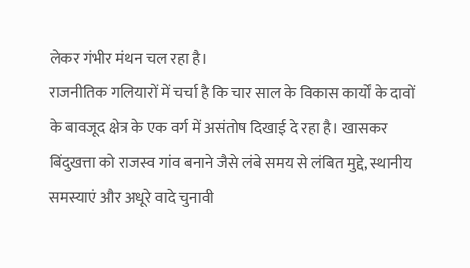लेकर गंभीर मंथन चल रहा है।
राजनीतिक गलियारों में चर्चा है कि चार साल के विकास कार्यों के दावों के बावजूद क्षेत्र के एक वर्ग में असंतोष दिखाई दे रहा है। खासकर बिंदुखत्ता को राजस्व गांव बनाने जैसे लंबे समय से लंबित मुद्दे, स्थानीय समस्याएं और अधूरे वादे चुनावी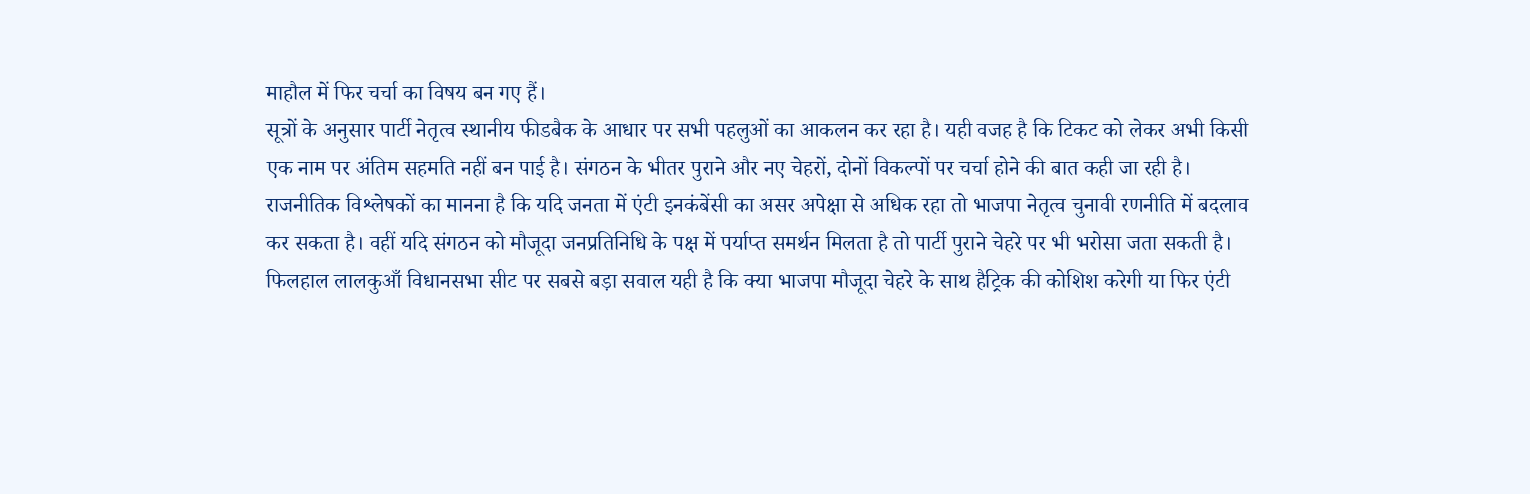माहौल में फिर चर्चा का विषय बन गए हैं।
सूत्रों के अनुसार पार्टी नेतृत्व स्थानीय फीडबैक के आधार पर सभी पहलुओं का आकलन कर रहा है। यही वजह है कि टिकट को लेकर अभी किसी एक नाम पर अंतिम सहमति नहीं बन पाई है। संगठन के भीतर पुराने और नए चेहरों, दोनों विकल्पों पर चर्चा होने की बात कही जा रही है।
राजनीतिक विश्लेषकों का मानना है कि यदि जनता में एंटी इनकंबेंसी का असर अपेक्षा से अधिक रहा तो भाजपा नेतृत्व चुनावी रणनीति में बदलाव कर सकता है। वहीं यदि संगठन को मौजूदा जनप्रतिनिधि के पक्ष में पर्याप्त समर्थन मिलता है तो पार्टी पुराने चेहरे पर भी भरोसा जता सकती है।
फिलहाल लालकुआँ विधानसभा सीट पर सबसे बड़ा सवाल यही है कि क्या भाजपा मौजूदा चेहरे के साथ हैट्रिक की कोशिश करेगी या फिर एंटी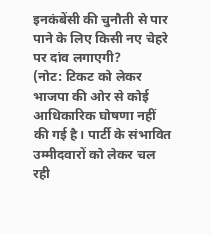इनकंबेंसी की चुनौती से पार पाने के लिए किसी नए चेहरे पर दांव लगाएगी?
(नोट: टिकट को लेकर भाजपा की ओर से कोई आधिकारिक घोषणा नहीं की गई है। पार्टी के संभावित उम्मीदवारों को लेकर चल रही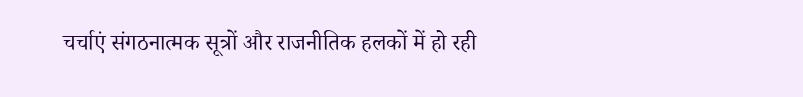चर्चाएं संगठनात्मक सूत्रों और राजनीतिक हलकों में हो रही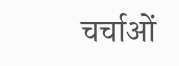चर्चाओं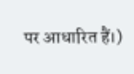पर आधारित हैं।)